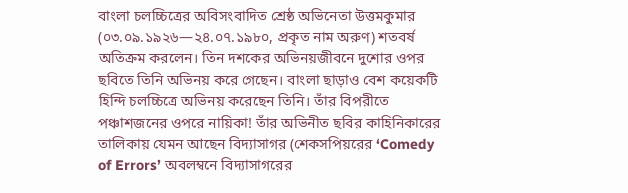বাংলা চলচ্চিত্রের অবিসংবাদিত শ্রেষ্ঠ অভিনেতা উত্তমকুমার (০৩.০৯.১৯২৬—২৪.০৭.১৯৮০, প্রকৃত নাম অরুণ) শতবর্ষ অতিক্রম করলেন। তিন দশকের অভিনয়জীবনে দুশোর ওপর ছবিতে তিনি অভিনয় করে গেছেন। বাংলা ছাড়াও বেশ কয়েকটি হিন্দি চলচ্চিত্রে অভিনয় করেছেন তিনি। তাঁর বিপরীতে পঞ্চাশজনের ওপরে নায়িকা! তাঁর অভিনীত ছবির কাহিনিকারের তালিকায় যেমন আছেন বিদ্যাসাগর (শেকসপিয়রের ‘Comedy of Errors’ অবলম্বনে বিদ্যাসাগরের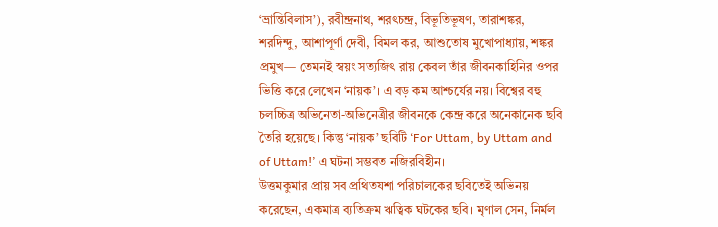‘ভ্রান্তিবিলাস’), রবীন্দ্রনাথ, শরৎচন্দ্র, বিভূতিভূষণ, তারাশঙ্কর, শরদিন্দু, আশাপূর্ণা দেবী, বিমল কর, আশুতোষ মুখোপাধ্যায়, শঙ্কর প্রমুখ— তেমনই স্বয়ং সত্যজিৎ রায় কেবল তাঁর জীবনকাহিনির ওপর ভিত্তি করে লেখেন ‘নায়ক’। এ বড় কম আশ্চর্যের নয়। বিশ্বের বহু চলচ্চিত্র অভিনেতা-অভিনেত্রীর জীবনকে কেন্দ্র করে অনেকানেক ছবি তৈরি হয়েছে। কিন্তু ‘নায়ক’ ছবিটি ‘For Uttam, by Uttam and of Uttam!’ এ ঘটনা সম্ভবত নজিরবিহীন।
উত্তমকুমার প্রায় সব প্রথিতযশা পরিচালকের ছবিতেই অভিনয় করেছেন, একমাত্র ব্যতিক্রম ঋত্বিক ঘটকের ছবি। মৃণাল সেন, নির্মল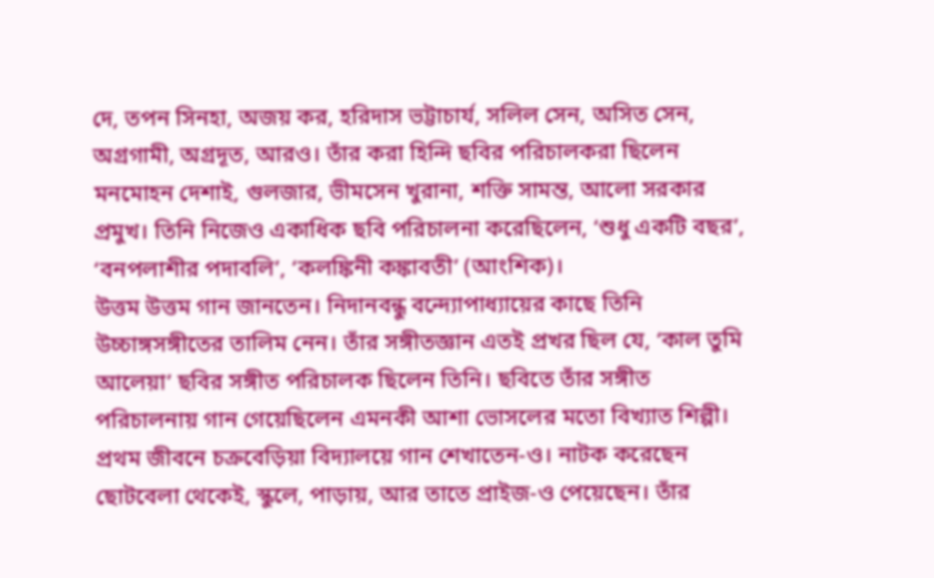দে, তপন সিনহা, অজয় কর, হরিদাস ভট্টাচার্য, সলিল সেন, অসিত সেন, অগ্রগামী, অগ্রদূত, আরও। তাঁর করা হিন্দি ছবির পরিচালকরা ছিলেন মনমোহন দেশাই, গুলজার, ভীমসেন খুরানা, শক্তি সামন্ত, আলো সরকার প্রমুখ। তিনি নিজেও একাধিক ছবি পরিচালনা করেছিলেন, ‘শুধু একটি বছর’, ‘বনপলাশীর পদাবলি’, ‘কলঙ্কিনী কঙ্কাবতী’ (আংশিক)।
উত্তম উত্তম গান জানতেন। নিদানবন্ধু বন্দ্যোপাধ্যায়ের কাছে তিনি উচ্চাঙ্গসঙ্গীতের তালিম নেন। তাঁর সঙ্গীতজ্ঞান এতই প্রখর ছিল যে, ‘কাল তুমি আলেয়া’ ছবির সঙ্গীত পরিচালক ছিলেন তিনি। ছবিতে তাঁর সঙ্গীত পরিচালনায় গান গেয়েছিলেন এমনকী আশা ভোসলের মতো বিখ্যাত শিল্পী। প্রথম জীবনে চক্রবেড়িয়া বিদ্যালয়ে গান শেখাতেন-ও। নাটক করেছেন ছোটবেলা থেকেই, স্কুলে, পাড়ায়, আর তাতে প্রাইজ-ও পেয়েছেন। তাঁর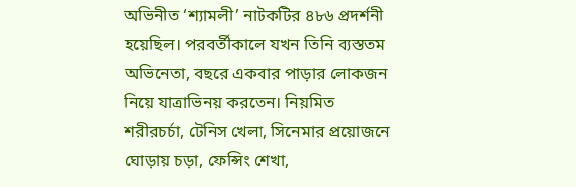অভিনীত ‘শ্যামলী’ নাটকটির ৪৮৬ প্রদর্শনী হয়েছিল। পরবর্তীকালে যখন তিনি ব্যস্ততম অভিনেতা, বছরে একবার পাড়ার লোকজন নিয়ে যাত্রাভিনয় করতেন। নিয়মিত শরীরচর্চা, টেনিস খেলা, সিনেমার প্রয়োজনে ঘোড়ায় চড়া, ফেন্সিং শেখা,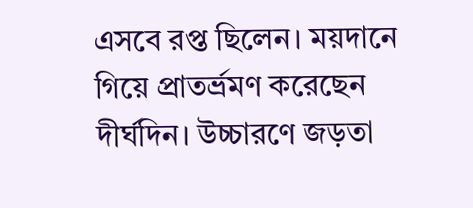এসবে রপ্ত ছিলেন। ময়দানে গিয়ে প্রাতর্ভ্রমণ করেছেন দীর্ঘদিন। উচ্চারণে জড়তা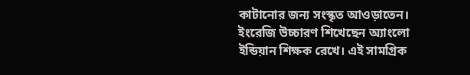কাটানোর জন্য সংস্কৃত আওড়াতেন। ইংরেজি উচ্চারণ শিখেছেন অ্যাংলো ইন্ডিয়ান শিক্ষক রেখে। এই সামগ্রিক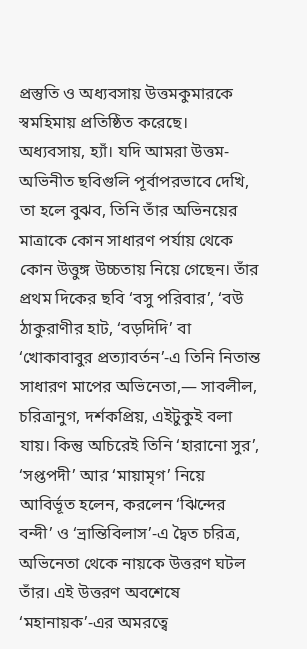প্রস্তুতি ও অধ্যবসায় উত্তমকুমারকে স্বমহিমায় প্রতিষ্ঠিত করেছে।
অধ্যবসায়, হ্যাঁ। যদি আমরা উত্তম-অভিনীত ছবিগুলি পূর্বাপরভাবে দেখি, তা হলে বুঝব, তিনি তাঁর অভিনয়ের মাত্রাকে কোন সাধারণ পর্যায় থেকে কোন উত্তুঙ্গ উচ্চতায় নিয়ে গেছেন। তাঁর প্রথম দিকের ছবি ‘বসু পরিবার’, ‘বউ ঠাকুরাণীর হাট, ‘বড়দিদি’ বা ‘খোকাবাবুর প্রত্যাবর্তন’-এ তিনি নিতান্ত সাধারণ মাপের অভিনেতা,— সাবলীল, চরিত্রানুগ, দর্শকপ্রিয়, এইটুকুই বলা যায়। কিন্তু অচিরেই তিনি ‘হারানো সুর’, ‘সপ্তপদী’ আর ‘মায়ামৃগ’ নিয়ে আবির্ভূত হলেন, করলেন ‘ঝিন্দের বন্দী’ ও ‘ভ্রান্তিবিলাস’-এ দ্বৈত চরিত্র, অভিনেতা থেকে নায়কে উত্তরণ ঘটল তাঁর। এই উত্তরণ অবশেষে ‘মহানায়ক’-এর অমরত্বে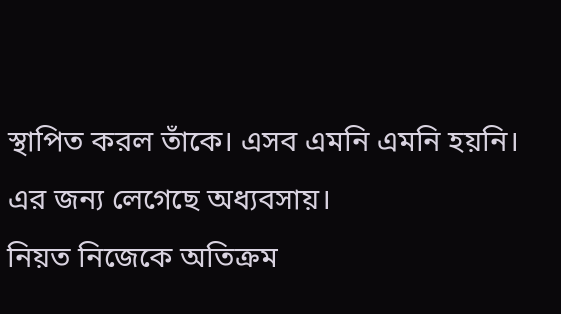স্থাপিত করল তাঁকে। এসব এমনি এমনি হয়নি। এর জন্য লেগেছে অধ্যবসায়।
নিয়ত নিজেকে অতিক্রম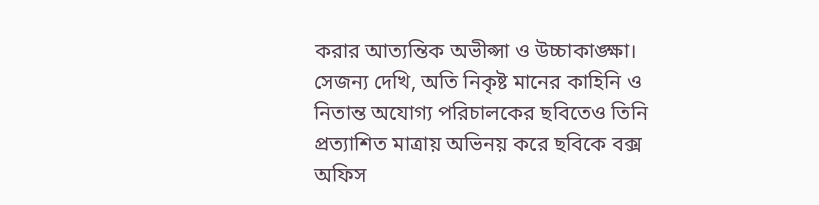করার আত্যন্তিক অভীপ্সা ও উচ্চাকাঙ্ক্ষা। সেজন্য দেখি, অতি নিকৃষ্ট মানের কাহিনি ও নিতান্ত অযোগ্য পরিচালকের ছবিতেও তিনি প্রত্যাশিত মাত্রায় অভিনয় করে ছবিকে বক্স অফিস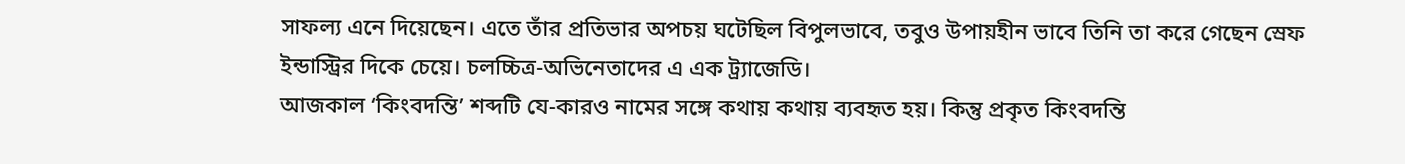সাফল্য এনে দিয়েছেন। এতে তাঁর প্রতিভার অপচয় ঘটেছিল বিপুলভাবে, তবুও উপায়হীন ভাবে তিনি তা করে গেছেন স্রেফ ইন্ডাস্ট্রির দিকে চেয়ে। চলচ্চিত্র-অভিনেতাদের এ এক ট্র্যাজেডি।
আজকাল ‘কিংবদন্তি’ শব্দটি যে-কারও নামের সঙ্গে কথায় কথায় ব্যবহৃত হয়। কিন্তু প্রকৃত কিংবদন্তি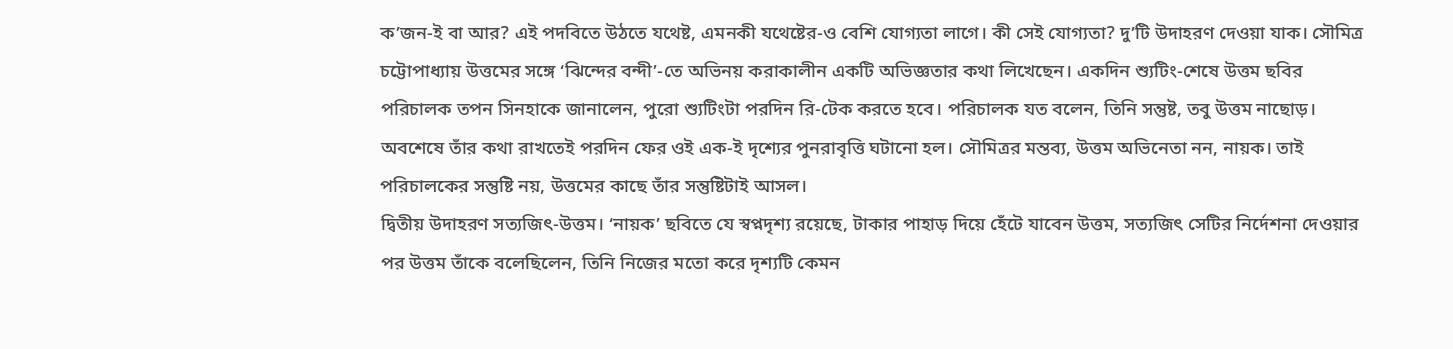ক’জন-ই বা আর? এই পদবিতে উঠতে যথেষ্ট, এমনকী যথেষ্টের-ও বেশি যোগ্যতা লাগে। কী সেই যোগ্যতা? দু’টি উদাহরণ দেওয়া যাক। সৌমিত্র চট্টোপাধ্যায় উত্তমের সঙ্গে ‘ঝিন্দের বন্দী’-তে অভিনয় করাকালীন একটি অভিজ্ঞতার কথা লিখেছেন। একদিন শ্যুটিং-শেষে উত্তম ছবির পরিচালক তপন সিনহাকে জানালেন, পুরো শ্যুটিংটা পরদিন রি-টেক করতে হবে। পরিচালক যত বলেন, তিনি সন্তুষ্ট, তবু উত্তম নাছোড়। অবশেষে তাঁর কথা রাখতেই পরদিন ফের ওই এক-ই দৃশ্যের পুনরাবৃত্তি ঘটানো হল। সৌমিত্রর মন্তব্য, উত্তম অভিনেতা নন, নায়ক। তাই পরিচালকের সন্তুষ্টি নয়, উত্তমের কাছে তাঁর সন্তুষ্টিটাই আসল।
দ্বিতীয় উদাহরণ সত্যজিৎ-উত্তম। ‘নায়ক’ ছবিতে যে স্বপ্নদৃশ্য রয়েছে, টাকার পাহাড় দিয়ে হেঁটে যাবেন উত্তম, সত্যজিৎ সেটির নির্দেশনা দেওয়ার পর উত্তম তাঁকে বলেছিলেন, তিনি নিজের মতো করে দৃশ্যটি কেমন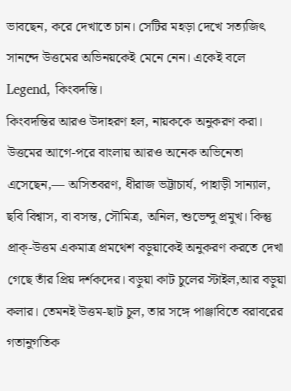ভাবছেন, করে দেখাতে চান। সেটির মহড়া দেখে সত্যজিৎ সানন্দে উত্তমের অভিনয়কেই মেনে নেন। একেই বলে Legend, কিংবদন্তি।
কিংবদন্তির আরও উদাহরণ হল, নায়ককে অনুকরণ করা। উত্তমের আগে-পরে বাংলায় আরও অনেক অভিনেতা এসেছেন,— অসিতবরণ, ধীরাজ ভট্টাচার্য, পাহাড়ী সান্যাল, ছবি বিশ্বাস, বা বসন্ত, সৌমিত্র, অনিল, শুভেন্দু প্রমুখ। কিন্তু প্রাক্-উত্তম একমাত্র প্রমথেশ বড়ুয়াকেই অনুকরণ করতে দেখা গেছে তাঁর প্রিয় দর্শকদের। বড়ুয়া কাট চুলের স্টাইল,আর বড়ুয়া কলার। তেমনই উত্তম-ছাট চুল, তার সঙ্গে পাঞ্জাবিতে বরাবরের গতানুগতিক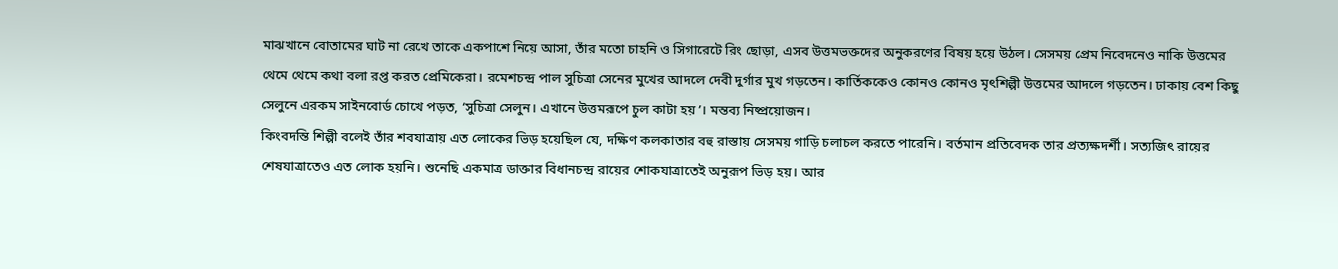মাঝখানে বোতামের ঘাট না রেখে তাকে একপাশে নিয়ে আসা, তাঁর মতো চাহনি ও সিগারেটে রিং ছোড়া, এসব উত্তমভক্তদের অনুকরণের বিষয় হয়ে উঠল। সেসময় প্রেম নিবেদনেও নাকি উত্তমের থেমে থেমে কথা বলা রপ্ত করত প্রেমিকেরা। রমেশচন্দ্র পাল সুচিত্রা সেনের মুখের আদলে দেবী দুর্গার মুখ গড়তেন। কার্তিককেও কোনও কোনও মৃৎশিল্পী উত্তমের আদলে গড়তেন। ঢাকায় বেশ কিছু সেলুনে এরকম সাইনবোর্ড চোখে পড়ত, ‘সুচিত্রা সেলুন। এখানে উত্তমরূপে চুল কাটা হয়’। মন্তব্য নিষ্প্রয়োজন।
কিংবদন্তি শিল্পী বলেই তাঁর শবযাত্রায় এত লোকের ভিড় হয়েছিল যে, দক্ষিণ কলকাতার বহু রাস্তায় সেসময় গাড়ি চলাচল করতে পারেনি। বর্তমান প্রতিবেদক তার প্রত্যক্ষদর্শী। সত্যজিৎ রায়ের শেষযাত্রাতেও এত লোক হয়নি। শুনেছি একমাত্র ডাক্তার বিধানচন্দ্র রায়ের শোকযাত্রাতেই অনুরূপ ভিড় হয়। আর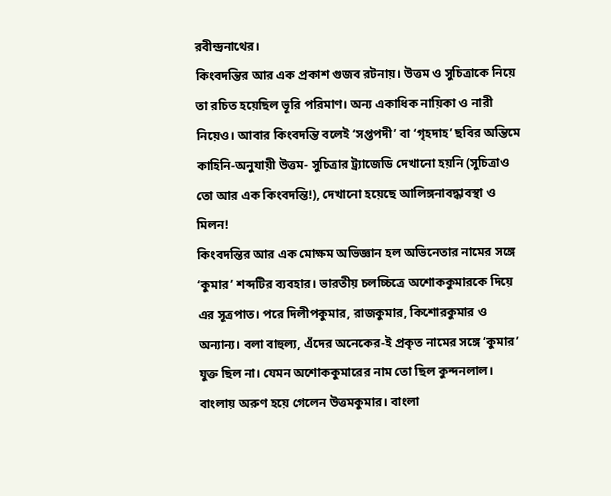রবীন্দ্রনাথের।
কিংবদন্তির আর এক প্রকাশ গুজব রটনায়। উত্তম ও সুচিত্রাকে নিয়ে তা রচিত হয়েছিল ভূরি পরিমাণ। অন্য একাধিক নায়িকা ও নারী নিয়েও। আবার কিংবদন্তি বলেই ‘সপ্তপদী’ বা ‘গৃহদাহ’ ছবির অন্তিমে কাহিনি-অনুযায়ী উত্তম- সুচিত্রার ট্র্যাজেডি দেখানো হয়নি (সুচিত্রাও তো আর এক কিংবদন্তি!), দেখানো হয়েছে আলিঙ্গনাবদ্ধাবস্থা ও মিলন!
কিংবদন্তির আর এক মোক্ষম অভিজ্ঞান হল অভিনেতার নামের সঙ্গে ‘কুমার’ শব্দটির ব্যবহার। ভারতীয় চলচ্চিত্রে অশোককুমারকে দিয়ে এর সূত্রপাত। পরে দিলীপকুমার, রাজকুমার, কিশোরকুমার ও অন্যান্য। বলা বাহুল্য, এঁদের অনেকের-ই প্রকৃত নামের সঙ্গে ‘কুমার’ যুক্ত ছিল না। যেমন অশোককুমারের নাম তো ছিল কুন্দনলাল। বাংলায় অরুণ হয়ে গেলেন উত্তমকুমার। বাংলা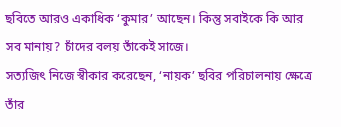ছবিতে আরও একাধিক ‘কুমার’ আছেন। কিন্তু সবাইকে কি আর সব মানায়? চাঁদের বলয় তাঁকেই সাজে।
সত্যজিৎ নিজে স্বীকার করেছেন, ‘নায়ক’ ছবির পরিচালনায় ক্ষেত্রে তাঁর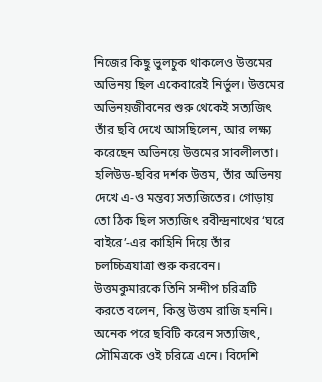নিজের কিছু ভুলচুক থাকলেও উত্তমের অভিনয় ছিল একেবারেই নির্ভুল। উত্তমের অভিনয়জীবনের শুরু থেকেই সত্যজিৎ তাঁর ছবি দেখে আসছিলেন, আর লক্ষ্য করেছেন অভিনয়ে উত্তমের সাবলীলতা। হলিউড-ছবির দর্শক উত্তম, তাঁর অভিনয় দেখে এ-ও মন্তব্য সত্যজিতের। গোড়ায় তো ঠিক ছিল সত্যজিৎ রবীন্দ্রনাথের ‘ঘরে বাইরে’-এর কাহিনি দিয়ে তাঁর চলচ্চিত্রযাত্রা শুরু করবেন। উত্তমকুমারকে তিনি সন্দীপ চরিত্রটি করতে বলেন, কিন্তু উত্তম রাজি হননি। অনেক পরে ছবিটি করেন সত্যজিৎ, সৌমিত্রকে ওই চরিত্রে এনে। বিদেশি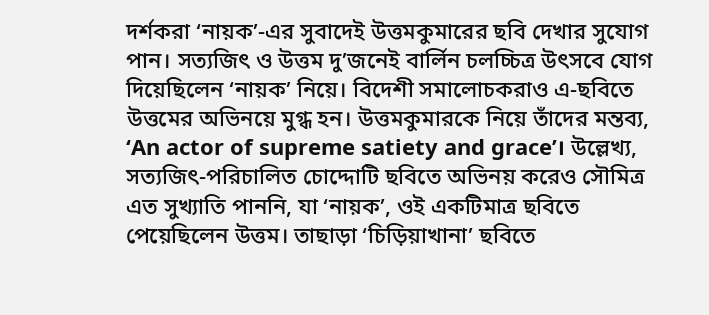দর্শকরা ‘নায়ক’-এর সুবাদেই উত্তমকুমারের ছবি দেখার সুযোগ পান। সত্যজিৎ ও উত্তম দু’জনেই বার্লিন চলচ্চিত্র উৎসবে যোগ দিয়েছিলেন ‘নায়ক’ নিয়ে। বিদেশী সমালোচকরাও এ-ছবিতে উত্তমের অভিনয়ে মুগ্ধ হন। উত্তমকুমারকে নিয়ে তাঁদের মন্তব্য, ‘An actor of supreme satiety and grace’। উল্লেখ্য, সত্যজিৎ-পরিচালিত চোদ্দোটি ছবিতে অভিনয় করেও সৌমিত্র এত সুখ্যাতি পাননি, যা ‘নায়ক’, ওই একটিমাত্র ছবিতে পেয়েছিলেন উত্তম। তাছাড়া ‘চিড়িয়াখানা’ ছবিতে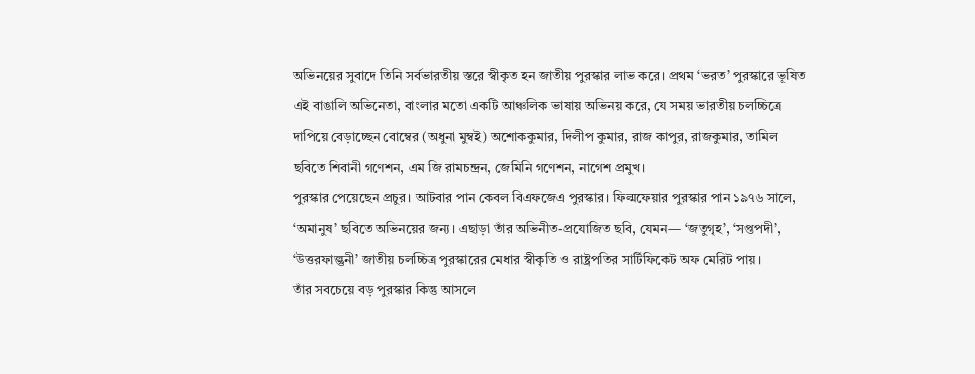অভিনয়ের সুবাদে তিনি সর্বভারতীয় স্তরে স্বীকৃত হন জাতীয় পুরস্কার লাভ করে। প্রথম ‘ভরত’ পুরস্কারে ভূষিত এই বাঙালি অভিনেতা, বাংলার মতো একটি আঞ্চলিক ভাষায় অভিনয় করে, যে সময় ভারতীয় চলচ্চিত্রে দাপিয়ে বেড়াচ্ছেন বোম্বের (অধুনা মুম্বই) অশোককুমার, দিলীপ কুমার, রাজ কাপুর, রাজকুমার, তামিল ছবিতে শিবানী গণেশন, এম জি রামচন্দ্রন, জেমিনি গণেশন, নাগেশ প্রমুখ।
পুরস্কার পেয়েছেন প্রচুর। আটবার পান কেবল বিএফজেএ পুরস্কার। ফিল্মফেয়ার পুরস্কার পান ১৯৭৬ সালে, ‘অমানুষ’ ছবিতে অভিনয়ের জন্য। এছাড়া তাঁর অভিনীত-প্রযোজিত ছবি, যেমন— ‘জতুগৃহ’, ‘সপ্তপদী’, ‘উত্তরফাল্গুনী’ জাতীয় চলচ্চিত্র পুরস্কারের মেধার স্বীকৃতি ও রাষ্ট্রপতির সার্টিফিকেট অফ মেরিট পায়।
তাঁর সবচেয়ে বড় পুরস্কার কিন্তু আসলে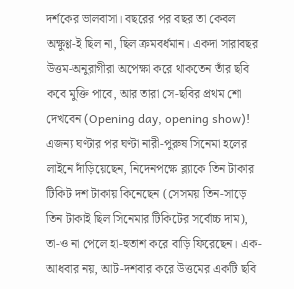দর্শকের ভালবাসা। বছরের পর বছর তা কেবল অক্ষুণ্ণ-ই ছিল না, ছিল ক্রমবর্ধমান। একদা সারাবছর উত্তম-অনুরাগীরা অপেক্ষা করে থাকতেন তাঁর ছবি কবে মুক্তি পাবে, আর তারা সে-ছবির প্রথম শো দেখবেন (Opening day, opening show)! এজন্য ঘণ্টার পর ঘণ্টা নারী-পুরুষ সিনেমা হলের লাইনে দাঁড়িয়েছেন, নিদেনপক্ষে ব্ল্যাকে তিন টাকার টিকিট দশ টাকায় কিনেছেন (সেসময় তিন-সাড়ে তিন টাকাই ছিল সিনেমার টিকিটের সর্বোচ্চ দাম), তা-ও না পেলে হা-হুতাশ করে বাড়ি ফিরেছেন। এক-আধবার নয়, আট-দশবার করে উত্তমের একটি ছবি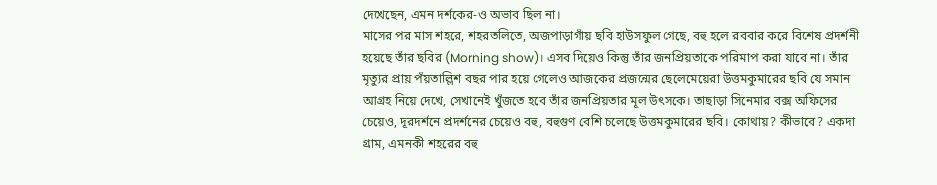দেখেছেন, এমন দর্শকের-ও অভাব ছিল না।
মাসের পর মাস শহরে, শহরতলিতে, অজপাড়াগাঁয় ছবি হাউসফুল গেছে, বহু হলে রববার করে বিশেষ প্রদর্শনী হয়েছে তাঁর ছবির (Morning show)। এসব দিয়েও কিন্তু তাঁর জনপ্রিয়তাকে পরিমাপ করা যাবে না। তাঁর মৃত্যুর প্রায় পঁয়তাল্লিশ বছর পার হয়ে গেলেও আজকের প্রজন্মের ছেলেমেয়েরা উত্তমকুমারের ছবি যে সমান আগ্রহ নিয়ে দেখে, সেখানেই খুঁজতে হবে তাঁর জনপ্রিয়তার মূল উৎসকে। তাছাড়া সিনেমার বক্স অফিসের চেয়েও, দূরদর্শনে প্রদর্শনের চেয়েও বহু, বহুগুণ বেশি চলেছে উত্তমকুমারের ছবি। কোথায়? কীভাবে? একদা গ্রাম, এমনকী শহরের বহু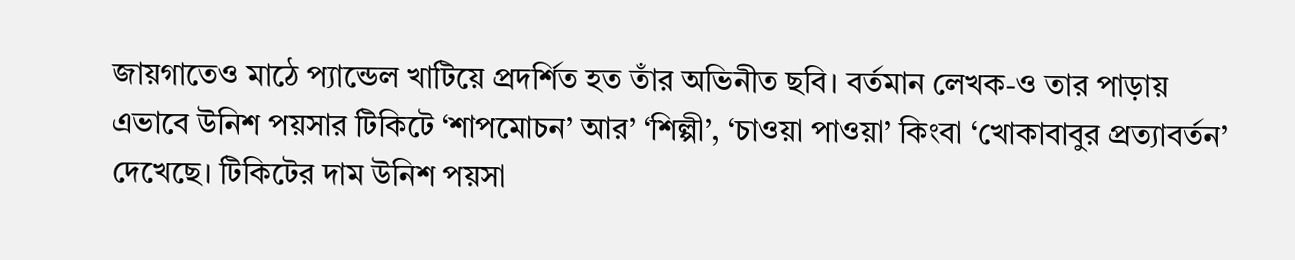জায়গাতেও মাঠে প্যান্ডেল খাটিয়ে প্রদর্শিত হত তাঁর অভিনীত ছবি। বর্তমান লেখক-ও তার পাড়ায় এভাবে উনিশ পয়সার টিকিটে ‘শাপমোচন’ আর’ ‘শিল্পী’, ‘চাওয়া পাওয়া’ কিংবা ‘খোকাবাবুর প্রত্যাবর্তন’ দেখেছে। টিকিটের দাম উনিশ পয়সা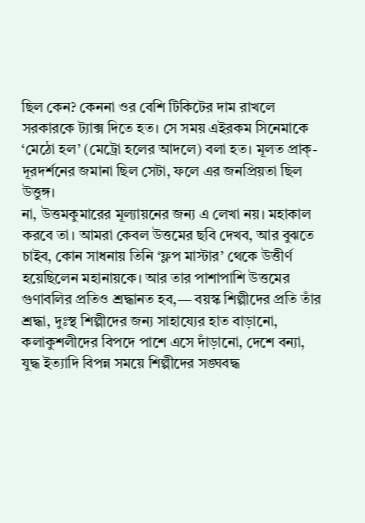ছিল কেন? কেননা ওর বেশি টিকিটের দাম রাখলে সরকারকে ট্যাক্স দিতে হত। সে সময় এইরকম সিনেমাকে ‘মেঠো হল’ (মেট্রো হলের আদলে) বলা হত। মূলত প্রাক্-দূরদর্শনের জমানা ছিল সেটা, ফলে এর জনপ্রিয়তা ছিল উত্তুঙ্গ।
না, উত্তমকুমারের মূল্যায়নের জন্য এ লেখা নয়। মহাকাল করবে তা। আমরা কেবল উত্তমের ছবি দেখব, আর বুঝতে চাইব, কোন সাধনায় তিনি ‘ফ্লপ মাস্টার’ থেকে উত্তীর্ণ হয়েছিলেন মহানায়কে। আর তার পাশাপাশি উত্তমের গুণাবলির প্রতিও শ্রদ্ধানত হব,— বয়স্ক শিল্পীদের প্রতি তাঁর শ্রদ্ধা, দুঃস্থ শিল্পীদের জন্য সাহায্যের হাত বাড়ানো, কলাকুশলীদের বিপদে পাশে এসে দাঁড়ানো, দেশে বন্যা, যুদ্ধ ইত্যাদি বিপন্ন সময়ে শিল্পীদের সঙ্ঘবদ্ধ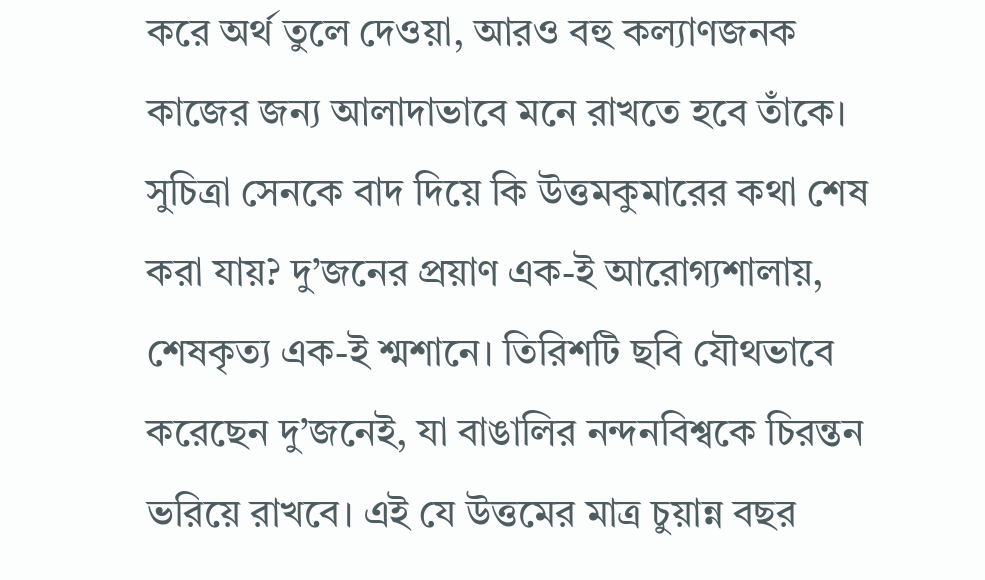করে অর্থ তুলে দেওয়া, আরও বহু কল্যাণজনক কাজের জন্য আলাদাভাবে মনে রাখতে হবে তাঁকে।
সুচিত্রা সেনকে বাদ দিয়ে কি উত্তমকুমারের কথা শেষ করা যায়? দু’জনের প্রয়াণ এক-ই আরোগ্যশালায়, শেষকৃত্য এক-ই শ্মশানে। তিরিশটি ছবি যৌথভাবে করেছেন দু’জনেই, যা বাঙালির নন্দনবিশ্বকে চিরন্তন ভরিয়ে রাখবে। এই যে উত্তমের মাত্র চুয়ান্ন বছর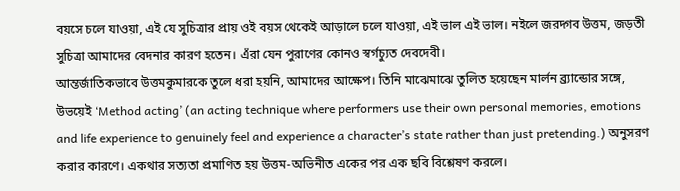বয়সে চলে যাওয়া, এই যে সুচিত্রার প্রায় ওই বয়স থেকেই আড়ালে চলে যাওয়া, এই ভাল এই ভাল। নইলে জরদ্গব উত্তম, জড়তী সুচিত্রা আমাদের বেদনার কারণ হতেন। এঁরা যেন পুরাণের কোনও স্বর্গচ্যুত দেবদেবী।
আন্তর্জাতিকভাবে উত্তমকুমারকে তুলে ধরা হয়নি, আমাদের আক্ষেপ। তিনি মাঝেমাঝে তুলিত হয়েছেন মার্লন ব্র্যান্ডোর সঙ্গে, উভয়েই ‘Method acting’ (an acting technique where performers use their own personal memories, emotions and life experience to genuinely feel and experience a character’s state rather than just pretending.) অনুসরণ করার কারণে। একথার সত্যতা প্রমাণিত হয় উত্তম-অভিনীত একের পর এক ছবি বিশ্লেষণ করলে।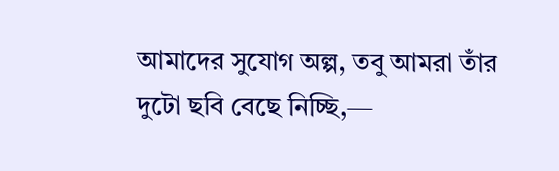আমাদের সুযোগ অল্প, তবু আমরা তাঁর দুটো ছবি বেছে নিচ্ছি,—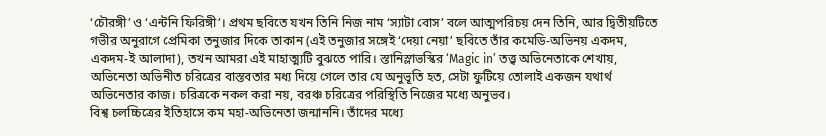‘চৌরঙ্গী’ ও ‘এন্টনি ফিরিঙ্গী’। প্রথম ছবিতে যখন তিনি নিজ নাম ‘স্যাটা বোস’ বলে আত্মপরিচয় দেন তিনি, আর দ্বিতীয়টিতে গভীর অনুরাগে প্রেমিকা তনুজার দিকে তাকান (এই তনুজার সঙ্গেই ‘দেয়া নেয়া’ ছবিতে তাঁর কমেডি-অভিনয় একদম, একদম-ই আলাদা), তখন আমরা এই মাহাত্ম্যটি বুঝতে পারি। স্তানিস্লাভস্কির ‘Magic in’ তত্ত্ব অভিনেতাকে শেখায়, অভিনেতা অভিনীত চরিত্রের বাস্তবতার মধ্য দিয়ে গেলে তার যে অনুভূতি হত, সেটা ফুটিয়ে তোলাই একজন যথার্থ অভিনেতার কাজ। চরিত্রকে নকল করা নয়, বরঞ্চ চরিত্রের পরিস্থিতি নিজের মধ্যে অনুভব।
বিশ্ব চলচ্চিত্রের ইতিহাসে কম মহা-অভিনেতা জন্মাননি। তাঁদের মধ্যে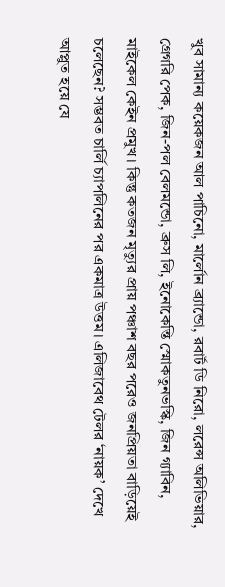খুব সামান্য কয়েকজন আল পাচিনো, মার্লোন ব্র্যান্ডো, রবার্ট ডি নিরো, লরেন্স অলিভিয়ার, গ্রেগরি পেক, জিন-পল বেলমন্ডো, ব্রুস লি, ইনোকেন্তি স্মোকতুনভস্কি, জিন গ্যাবিন, মাইকেল কেইন প্রমুখ। কিন্তু কতজন মৃত্যুর প্রায় পঞ্চাশ বছর পরেও জনপ্রিয়তা বাড়িয়েই চলেছেন? সম্ভবত চার্লি চ্যাপলিনের পর একমাত্র উত্তম। এলিজাবেথ টেলর ‘নায়ক’ দেখে আপ্লুত হয়ে যে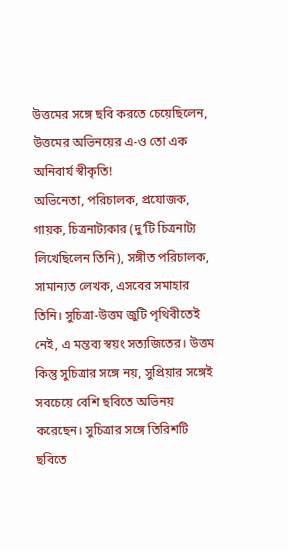উত্তমের সঙ্গে ছবি করতে চেয়েছিলেন, উত্তমের অভিনয়ের এ-ও তো এক অনিবার্য স্বীকৃতি!
অভিনেতা, পরিচালক, প্রযোজক, গায়ক, চিত্রনাট্যকার (দু’টি চিত্রনাট্য লিখেছিলেন তিনি), সঙ্গীত পরিচালক, সামান্যত লেখক, এসবের সমাহার তিনি। সুচিত্রা-উত্তম জুটি পৃথিবীতেই নেই, এ মন্তব্য স্বয়ং সত্যজিতের। উত্তম কিন্তু সুচিত্রার সঙ্গে নয়, সুপ্রিয়ার সঙ্গেই সবচেয়ে বেশি ছবিতে অভিনয় করেছেন। সুচিত্রার সঙ্গে তিরিশটি ছবিতে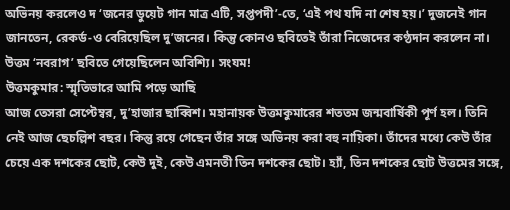অভিনয় করলেও দ ‘জনের ডুয়েট গান মাত্র এটি, সপ্তপদী’-তে, ‘এই পথ যদি না শেষ হয়।’ দুজনেই গান জানতেন, রেকর্ড-ও বেরিয়েছিল দু’জনের। কিন্তু কোনও ছবিতেই তাঁরা নিজেদের কণ্ঠদান করলেন না। উত্তম ‘নবরাগ’ ছবিতে গেয়েছিলেন অবিশ্যি। সংযম!
উত্তমকুমার: স্মৃতিভারে আমি পড়ে আছি
আজ তেসরা সেপ্টেম্বর, দু’হাজার ছাব্বিশ। মহানায়ক উত্তমকুমারের শততম জন্মবার্ষিকী পূর্ণ হল। তিনি নেই আজ ছেচল্লিশ বছর। কিন্তু রয়ে গেছেন তাঁর সঙ্গে অভিনয় করা বহু নায়িকা। তাঁদের মধ্যে কেউ তাঁর চেয়ে এক দশকের ছোট, কেউ দুই, কেউ এমনতী তিন দশকের ছোট। হ্যাঁ, তিন দশকের ছোট উত্তমের সঙ্গে,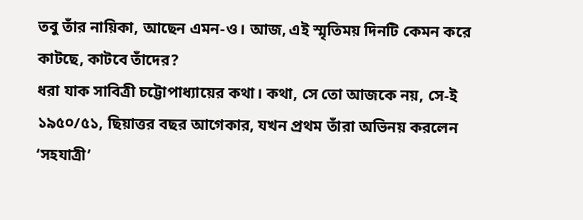তবু তাঁর নায়িকা, আছেন এমন-ও। আজ, এই স্মৃতিময় দিনটি কেমন করে কাটছে, কাটবে তাঁদের?
ধরা যাক সাবিত্রী চট্টোপাধ্যায়ের কথা। কথা, সে তো আজকে নয়, সে-ই ১৯৫০/৫১, ছিয়াত্তর বছর আগেকার, যখন প্রথম তাঁরা অভিনয় করলেন ‘সহযাত্রী’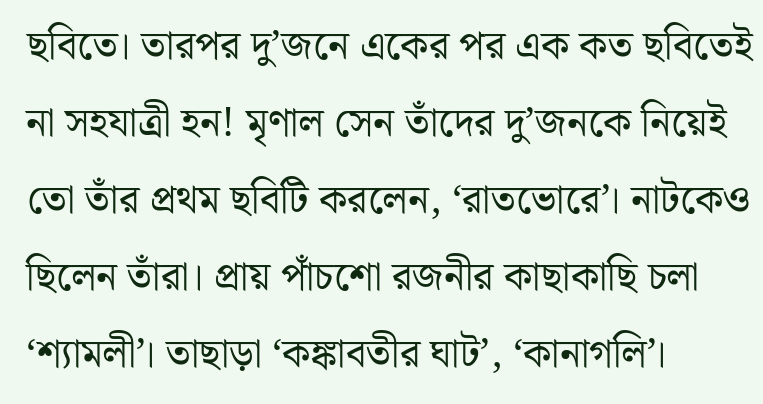ছবিতে। তারপর দু’জনে একের পর এক কত ছবিতেই না সহযাত্রী হন! মৃণাল সেন তাঁদের দু’জনকে নিয়েই তো তাঁর প্রথম ছবিটি করলেন, ‘রাতভোরে’। নাটকেও ছিলেন তাঁরা। প্রায় পাঁচশো রজনীর কাছাকাছি চলা ‘শ্যামলী’। তাছাড়া ‘কঙ্কাবতীর ঘাট’, ‘কানাগলি’।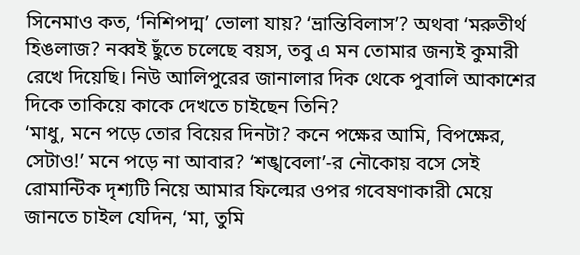সিনেমাও কত, ‘নিশিপদ্ম’ ভোলা যায়? ‘ভ্রান্তিবিলাস’? অথবা ‘মরুতীর্থ হিঙলাজ? নব্বই ছুঁতে চলেছে বয়স, তবু এ মন তোমার জন্যই কুমারী রেখে দিয়েছি। নিউ আলিপুরের জানালার দিক থেকে পুবালি আকাশের দিকে তাকিয়ে কাকে দেখতে চাইছেন তিনি?
‘মাধু, মনে পড়ে তোর বিয়ের দিনটা? কনে পক্ষের আমি, বিপক্ষের, সেটাও!’ মনে পড়ে না আবার? ‘শঙ্খবেলা’-র নৌকোয় বসে সেই রোমান্টিক দৃশ্যটি নিয়ে আমার ফিল্মের ওপর গবেষণাকারী মেয়ে জানতে চাইল যেদিন, ‘মা, তুমি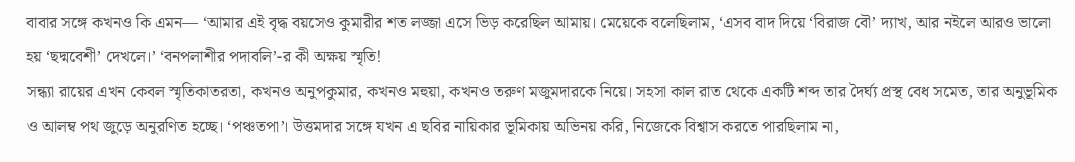বাবার সঙ্গে কখনও কি এমন— ‘আমার এই বৃদ্ধ বয়সেও কুমারীর শত লজ্জা এসে ভিড় করেছিল আমায়। মেয়েকে বলেছিলাম, ‘এসব বাদ দিয়ে ‘বিরাজ বৌ’ দ্যাখ, আর নইলে আরও ভালো হয় ‘ছদ্মবেশী’ দেখলে।’ ‘বনপলাশীর পদাবলি’-র কী অক্ষয় স্মৃতি!
সন্ধ্যা রায়ের এখন কেবল স্মৃতিকাতরতা, কখনও অনুপকুমার, কখনও মহুয়া, কখনও তরুণ মজুমদারকে নিয়ে। সহসা কাল রাত থেকে একটি শব্দ তার দৈর্ঘ্য প্রস্থ বেধ সমেত, তার অনুভূমিক ও আলম্ব পথ জুড়ে অনুরণিত হচ্ছে। ‘পঞ্চতপা’। উত্তমদার সঙ্গে যখন এ ছবির নায়িকার ভূমিকায় অভিনয় করি, নিজেকে বিশ্বাস করতে পারছিলাম না,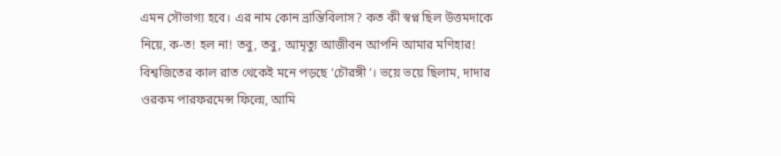এমন সৌভাগ্য হবে। এর নাম কোন ভ্রান্তিবিলাস? কত কী স্বপ্ন ছিল উত্তমদাকে নিয়ে, ক-ত! হল না! তবু, তবু, আমৃত্যু আজীবন আপনি আমার মণিহার!
বিশ্বজিতের কাল রাত থেকেই মনে পড়ছে ‘চৌরঙ্গী’। ভয়ে ভয়ে ছিলাম, দাদার ওরকম পারফরমেন্স ফিল্মে, আমি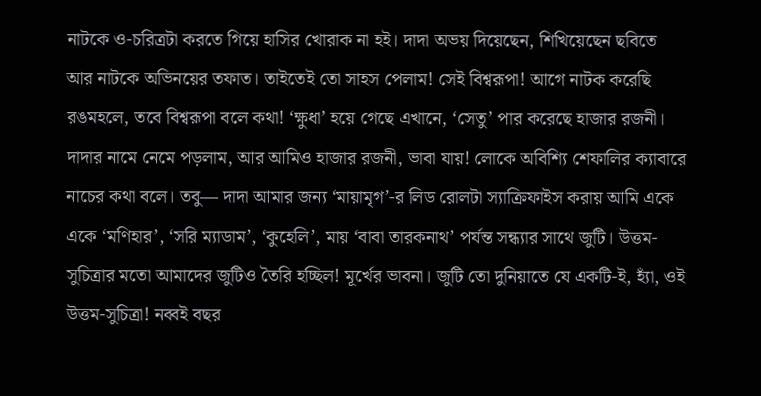নাটকে ও-চরিত্রটা করতে গিয়ে হাসির খোরাক না হই। দাদা অভয় দিয়েছেন, শিখিয়েছেন ছবিতে আর নাটকে অভিনয়ের তফাত। তাইতেই তো সাহস পেলাম! সেই বিশ্বরূপা! আগে নাটক করেছি রঙমহলে, তবে বিশ্বরূপা বলে কথা! ‘ক্ষুধা’ হয়ে গেছে এখানে, ‘সেতু’ পার করেছে হাজার রজনী। দাদার নামে নেমে পড়লাম, আর আমিও হাজার রজনী, ভাবা যায়! লোকে অবিশ্যি শেফালির ক্যাবারে নাচের কথা বলে। তবু— দাদা আমার জন্য ‘মায়ামৃগ’-র লিড রোলটা স্যাক্রিফাইস করায় আমি একে একে ‘মণিহার’, ‘সরি ম্যাডাম’, ‘কুহেলি’, মায় ‘বাবা তারকনাথ’ পর্যন্ত সন্ধ্যার সাথে জুটি। উত্তম-সুচিত্রার মতো আমাদের জুটিও তৈরি হচ্ছিল! মূর্খের ভাবনা। জুটি তো দুনিয়াতে যে একটি-ই, হ্যাঁ, ওই উত্তম-সুচিত্রা! নব্বই বছর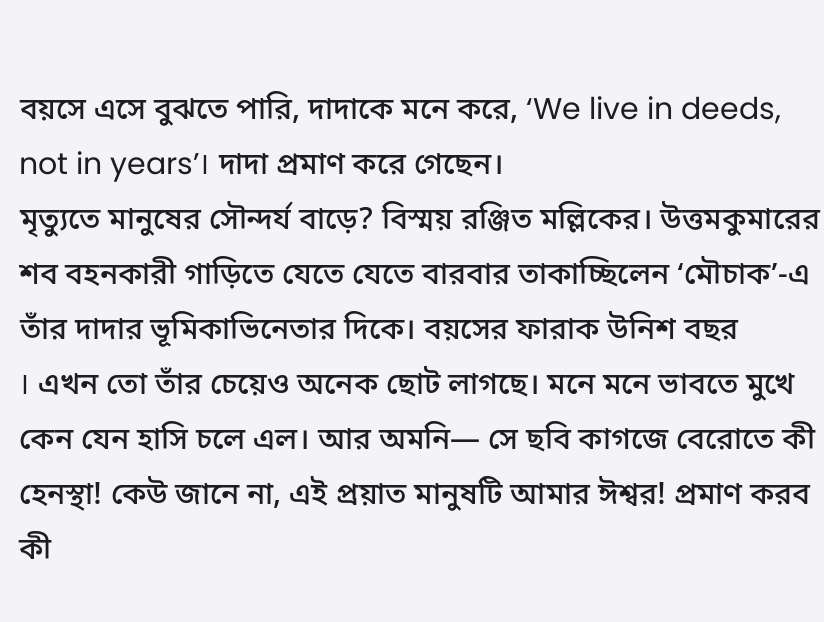বয়সে এসে বুঝতে পারি, দাদাকে মনে করে, ‘We live in deeds, not in years’। দাদা প্রমাণ করে গেছেন।
মৃত্যুতে মানুষের সৌন্দর্য বাড়ে? বিস্ময় রঞ্জিত মল্লিকের। উত্তমকুমারের শব বহনকারী গাড়িতে যেতে যেতে বারবার তাকাচ্ছিলেন ‘মৌচাক’-এ তাঁর দাদার ভূমিকাভিনেতার দিকে। বয়সের ফারাক উনিশ বছর
। এখন তো তাঁর চেয়েও অনেক ছোট লাগছে। মনে মনে ভাবতে মুখে কেন যেন হাসি চলে এল। আর অমনি— সে ছবি কাগজে বেরোতে কী হেনস্থা! কেউ জানে না, এই প্রয়াত মানুষটি আমার ঈশ্বর! প্রমাণ করব কী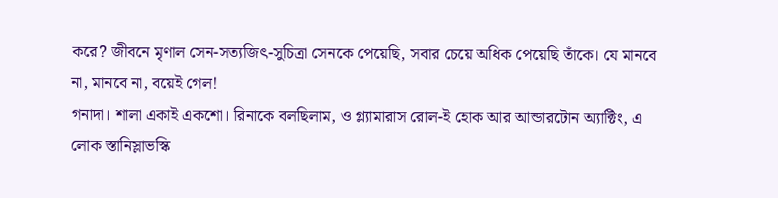করে? জীবনে মৃণাল সেন-সত্যজিৎ-সুচিত্রা সেনকে পেয়েছি, সবার চেয়ে অধিক পেয়েছি তাঁকে। যে মানবে না, মানবে না, বয়েই গেল!
গনাদা। শালা একাই একশো। রিনাকে বলছিলাম, ও গ্ল্যামারাস রোল-ই হোক আর আন্ডারটোন অ্যাক্টিং, এ লোক স্তানিস্লাভস্কি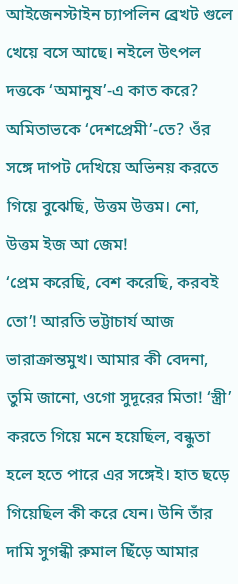আইজেনস্টাইন চ্যাপলিন ব্রেখট গুলে খেয়ে বসে আছে। নইলে উৎপল দত্তকে ‘অমানুষ’-এ কাত করে? অমিতাভকে ‘দেশপ্রেমী’-তে? ওঁর সঙ্গে দাপট দেখিয়ে অভিনয় করতে গিয়ে বুঝেছি, উত্তম উত্তম। নো, উত্তম ইজ আ জেম!
‘প্রেম করেছি, বেশ করেছি, করবই তো’! আরতি ভট্টাচার্য আজ ভারাক্রান্তমুখ। আমার কী বেদনা, তুমি জানো, ওগো সুদূরের মিতা! ‘স্ত্রী’ করতে গিয়ে মনে হয়েছিল, বন্ধুতা হলে হতে পারে এর সঙ্গেই। হাত ছড়ে গিয়েছিল কী করে যেন। উনি তাঁর দামি সুগন্ধী রুমাল ছিঁড়ে আমার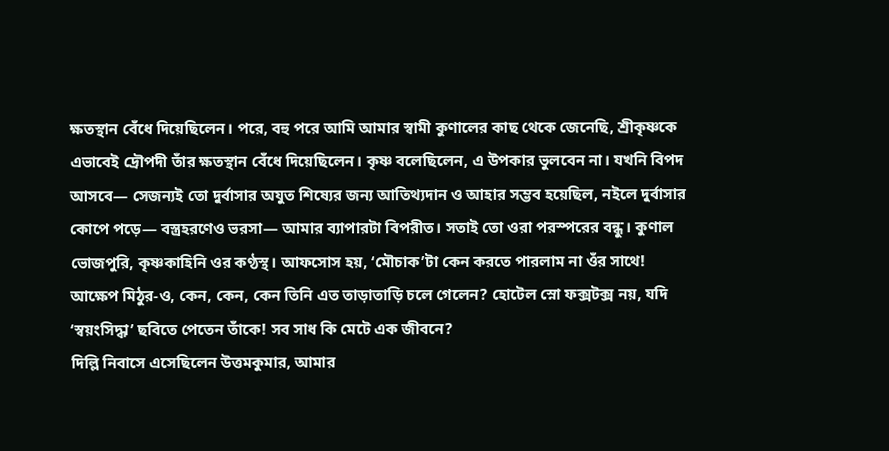ক্ষতস্থান বেঁধে দিয়েছিলেন। পরে, বহু পরে আমি আমার স্বামী কুণালের কাছ থেকে জেনেছি, শ্রীকৃষ্ণকে এভাবেই দ্রৌপদী তাঁর ক্ষতস্থান বেঁধে দিয়েছিলেন। কৃষ্ণ বলেছিলেন, এ উপকার ভুলবেন না। যখনি বিপদ আসবে— সেজন্যই তো দুর্বাসার অযুত শিষ্যের জন্য আতিথ্যদান ও আহার সম্ভব হয়েছিল, নইলে দুর্বাসার কোপে পড়ে— বস্ত্রহরণেও ভরসা— আমার ব্যাপারটা বিপরীত। সতাই তো ওরা পরস্পরের বন্ধু। কুণাল ভোজপুরি, কৃষ্ণকাহিনি ওর কণ্ঠস্থ। আফসোস হয়, ‘মৌচাক’টা কেন করতে পারলাম না ওঁর সাথে!
আক্ষেপ মিঠুর-ও, কেন, কেন, কেন তিনি এত তাড়াতাড়ি চলে গেলেন? হোটেল স্নো ফক্সটক্স নয়, যদি ‘স্বয়ংসিদ্ধা’ ছবিতে পেতেন তাঁকে! সব সাধ কি মেটে এক জীবনে?
দিল্লি নিবাসে এসেছিলেন উত্তমকুমার, আমার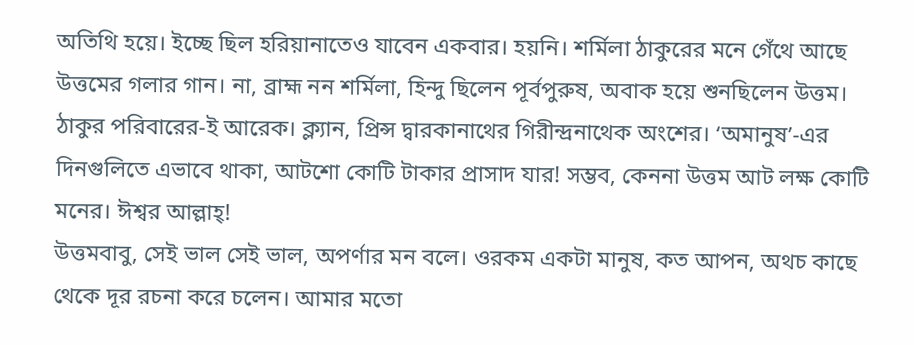অতিথি হয়ে। ইচ্ছে ছিল হরিয়ানাতেও যাবেন একবার। হয়নি। শর্মিলা ঠাকুরের মনে গেঁথে আছে উত্তমের গলার গান। না, ব্রাহ্ম নন শর্মিলা, হিন্দু ছিলেন পূর্বপুরুষ, অবাক হয়ে শুনছিলেন উত্তম। ঠাকুর পরিবারের-ই আরেক। ক্ল্যান, প্রিন্স দ্বারকানাথের গিরীন্দ্রনাথেক অংশের। ‘অমানুষ’-এর দিনগুলিতে এভাবে থাকা, আটশো কোটি টাকার প্রাসাদ যার! সম্ভব, কেননা উত্তম আট লক্ষ কোটি মনের। ঈশ্বর আল্লাহ্!
উত্তমবাবু, সেই ভাল সেই ভাল, অপর্ণার মন বলে। ওরকম একটা মানুষ, কত আপন, অথচ কাছে থেকে দূর রচনা করে চলেন। আমার মতো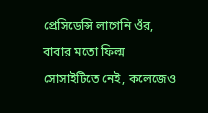প্রেসিডেন্সি লাগেনি ওঁর, বাবার মতো ফিল্ম সোসাইটিতে নেই, কলেজেও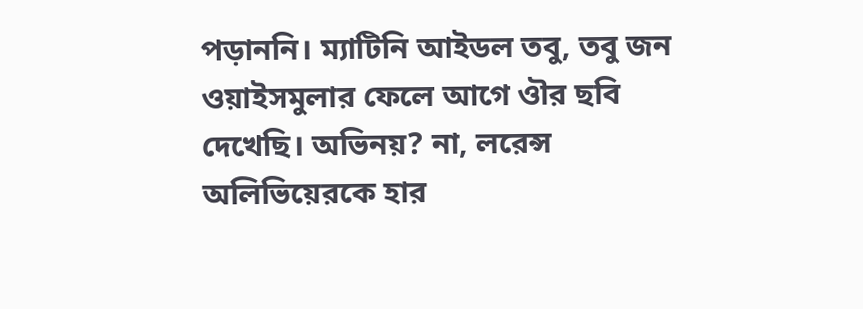পড়াননি। ম্যাটিনি আইডল তবু, তবু জন ওয়াইসমুলার ফেলে আগে ওৗর ছবি দেখেছি। অভিনয়? না, লরেন্স অলিভিয়েরকে হার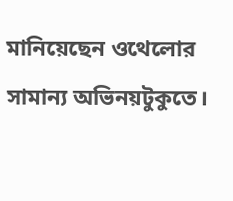মানিয়েছেন ওথেলোর সামান্য অভিনয়টুকুতে।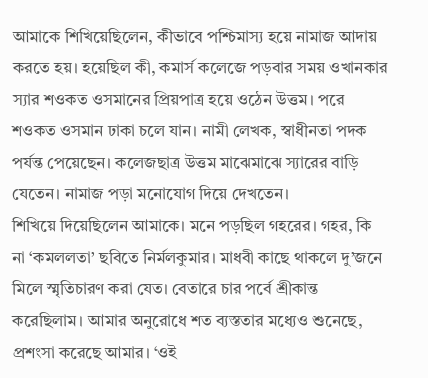আমাকে শিখিয়েছিলেন, কীভাবে পশ্চিমাস্য হয়ে নামাজ আদায় করতে হয়। হয়েছিল কী, কমার্স কলেজে পড়বার সময় ওখানকার স্যার শওকত ওসমানের প্রিয়পাত্র হয়ে ওঠেন উত্তম। পরে শওকত ওসমান ঢাকা চলে যান। নামী লেখক, স্বাধীনতা পদক পর্যন্ত পেয়েছেন। কলেজছাত্র উত্তম মাঝেমাঝে স্যারের বাড়ি যেতেন। নামাজ পড়া মনোযোগ দিয়ে দেখতেন।
শিখিয়ে দিয়েছিলেন আমাকে। মনে পড়ছিল গহরের। গহর, কি না ‘কমললতা’ ছবিতে নির্মলকুমার। মাধবী কাছে থাকলে দু’জনে মিলে স্মৃতিচারণ করা যেত। বেতারে চার পর্বে শ্রীকান্ত করেছিলাম। আমার অনুরোধে শত ব্যস্ততার মধ্যেও শুনেছে, প্রশংসা করেছে আমার। ‘ওই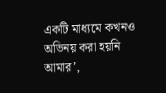একটি মাধ্যমে কখনও অভিনয় করা হয়নি আমার’,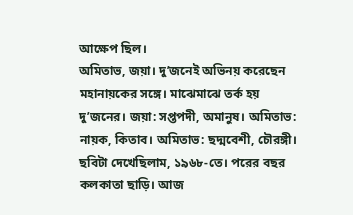আক্ষেপ ছিল।
অমিতাভ, জয়া। দু’জনেই অভিনয় করেছেন মহানায়কের সঙ্গে। মাঝেমাঝে তর্ক হয় দু’জনের। জয়া: সপ্তপদী, অমানুষ। অমিতাভ: নায়ক, কিতাব। অমিতাভ: ছদ্মবেশী, চৌরঙ্গী। ছবিটা দেখেছিলাম, ১৯৬৮-তে। পরের বছর কলকাতা ছাড়ি। আজ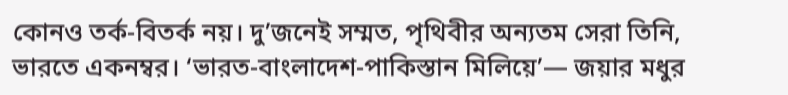কোনও তর্ক-বিতর্ক নয়। দু’জনেই সম্মত, পৃথিবীর অন্যতম সেরা তিনি, ভারতে একনম্বর। ‘ভারত-বাংলাদেশ-পাকিস্তান মিলিয়ে’— জয়ার মধুর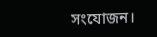সংযোজন।